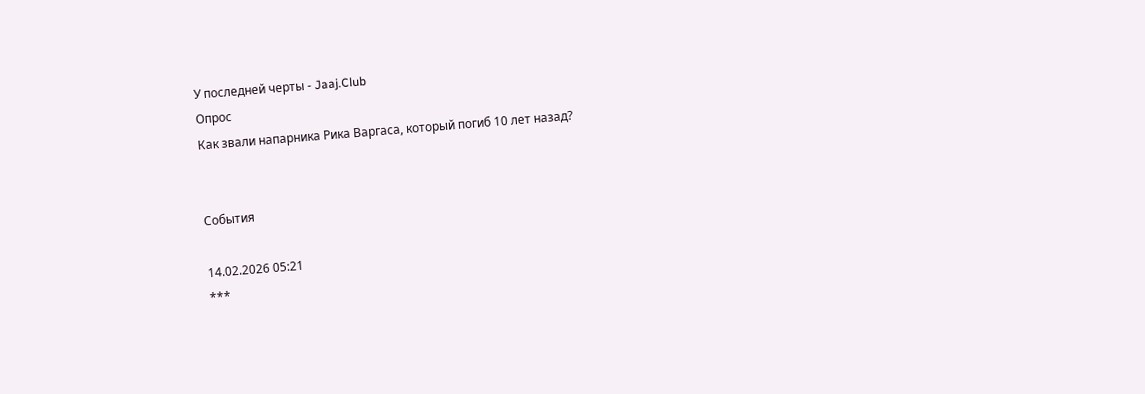У последней черты - Jaaj.Club
Опрос
Как звали напарника Рика Варгаса, который погиб 10 лет назад?


События

14.02.2026 05:21
***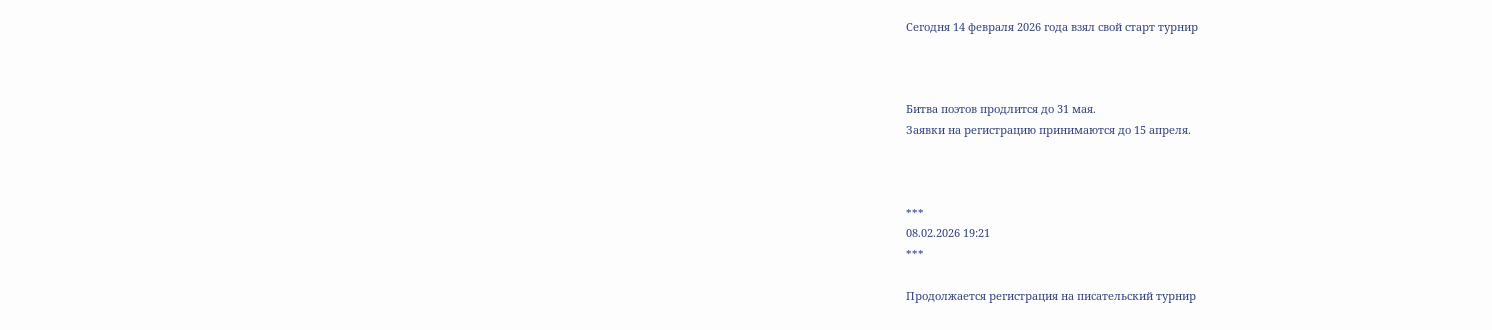Сегодня 14 февраля 2026 года взял свой старт турнир



Битва поэтов продлится до 31 мая.
Заявки на регистрацию принимаются до 15 апреля.



***
08.02.2026 19:21
***

Продолжается регистрация на писательский турнир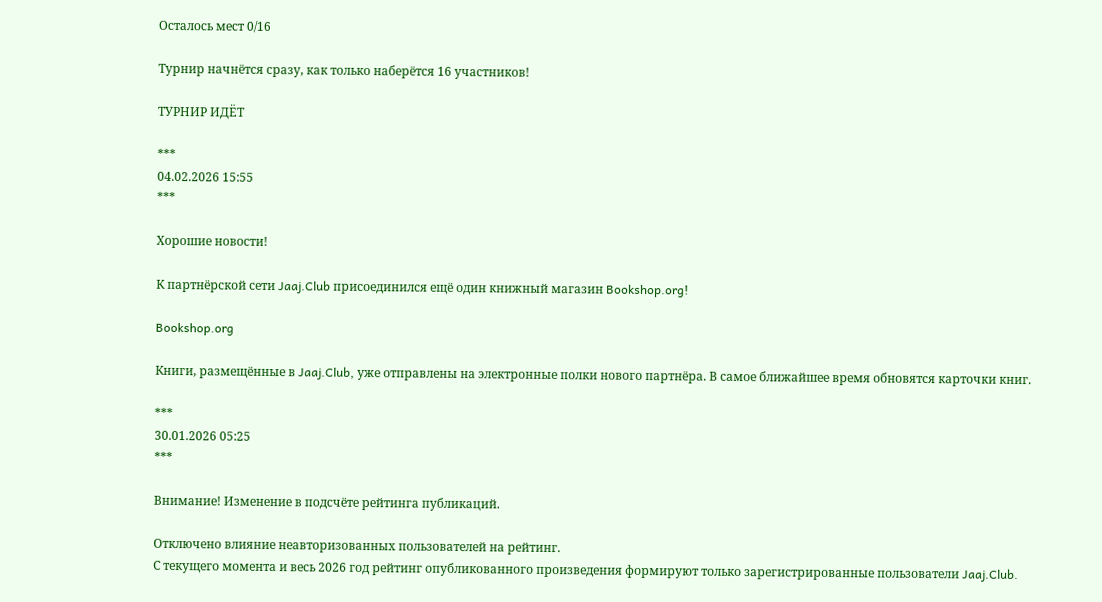Осталось мест 0/16

Турнир начнётся сразу, как только наберётся 16 участников!

ТУРНИР ИДЁТ

***
04.02.2026 15:55
***

Хорошие новости!

К партнёрской сети Jaaj.Club присоединился ещё один книжный магазин Bookshop.org!

Bookshop.org

Книги, размещённые в Jaaj.Club, уже отправлены на электронные полки нового партнёра. В самое ближайшее время обновятся карточки книг.

***
30.01.2026 05:25
***

Внимание! Изменение в подсчёте рейтинга публикаций.

Отключено влияние неавторизованных пользователей на рейтинг.
С текущего момента и весь 2026 год рейтинг опубликованного произведения формируют только зарегистрированные пользователи Jaaj.Club.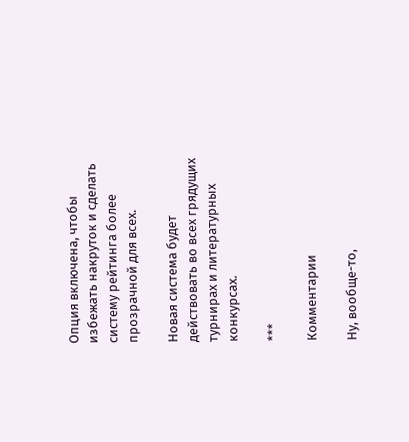Опция включена, чтобы избежать накруток и сделать систему рейтинга более прозрачной для всех.

Новая система будет действовать во всех грядущих турнирах и литературных конкурсах.

***

Комментарии

Ну, вообще-то,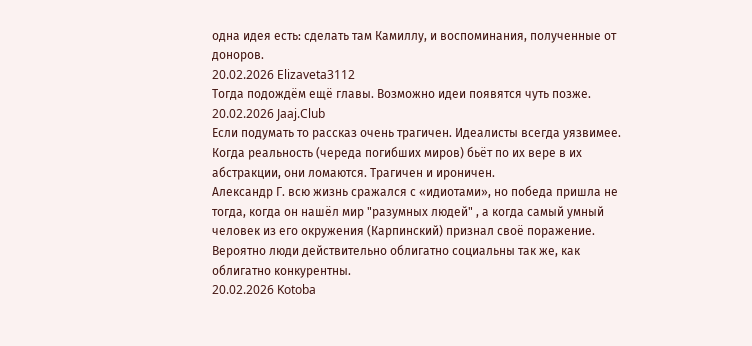одна идея есть: сделать там Камиллу, и воспоминания, полученные от доноров.
20.02.2026 Elizaveta3112
Тогда подождём ещё главы. Возможно идеи появятся чуть позже.
20.02.2026 Jaaj.Club
Если подумать то рассказ очень трагичен. Идеалисты всегда уязвимее. Когда реальность (череда погибших миров) бьёт по их вере в их абстракции, они ломаются. Трагичен и ироничен.
Александр Г. всю жизнь сражался с «идиотами», но победа пришла не тогда, когда он нашёл мир "разумных людей" , а когда самый умный человек из его окружения (Карпинский) признал своё поражение. Вероятно люди действительно облигатно социальны так же, как облигатно конкурентны.
20.02.2026 Kotoba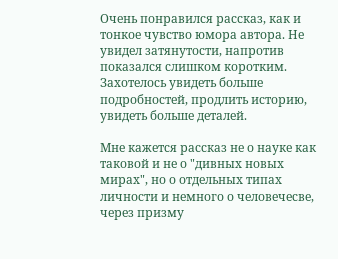Очень понравился рассказ, как и тонкое чувство юмора автора. Не увидел затянутости, напротив показался слишком коротким. Захотелось увидеть больше подробностей, продлить историю, увидеть больше деталей.

Мне кажется рассказ не о науке как таковой и не о "дивных новых мирах", но о отдельных типах личности и немного о человечесве, через призму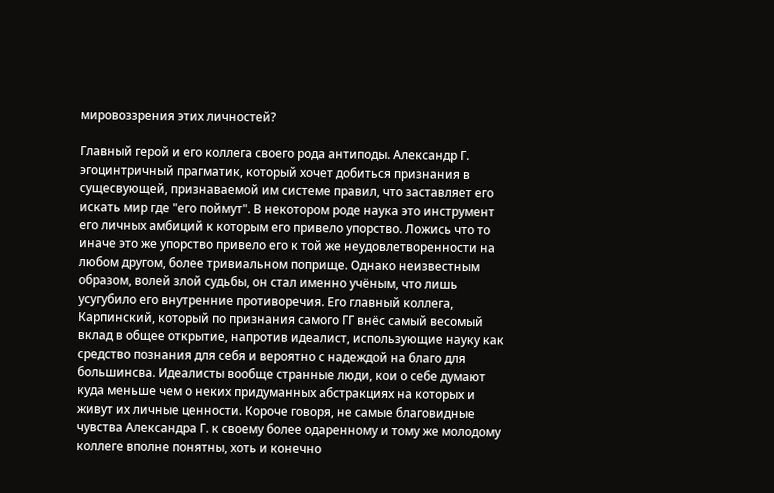мировоззрения этих личностей?

Главный герой и его коллега своего рода антиподы. Александр Г. эгоцинтричный прагматик, который хочет добиться признания в сущесвующей, признаваемой им системе правил, что заставляет его искать мир где "его поймут". В некотором роде наука это инструмент его личных амбиций к которым его привело упорство. Ложись что то иначе это же упорство привело его к той же неудовлетворенности на любом другом, более тривиальном поприще. Однако неизвестным образом, волей злой судьбы, он стал именно учёным, что лишь усугубило его внутренние противоречия. Его главный коллега, Карпинский, который по признания самого ГГ внёс самый весомый вклад в общее открытие, напротив идеалист, использующие науку как средство познания для себя и вероятно с надеждой на благо для большинсва. Идеалисты вообще странные люди, кои о себе думают куда меньше чем о неких придуманных абстракциях на которых и живут их личные ценности. Короче говоря, не самые благовидные чувства Александра Г. к своему более одаренному и тому же молодому коллеге вполне понятны, хоть и конечно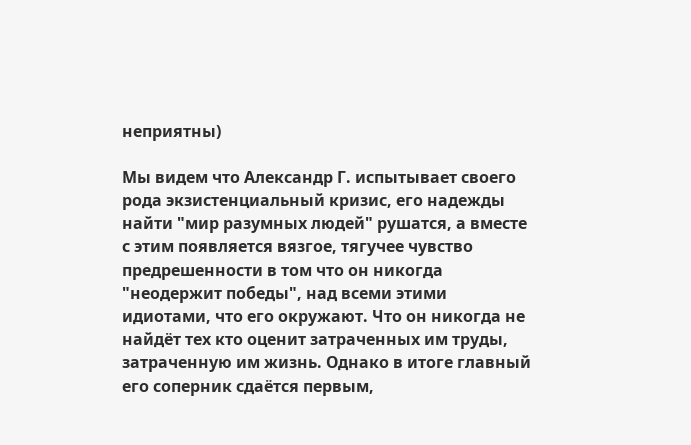неприятны)

Мы видем что Александр Г. испытывает своего рода экзистенциальный кризис, его надежды найти "мир разумных людей" рушатся, а вместе с этим появляется вязгое, тягучее чувство предрешенности в том что он никогда "неодержит победы", над всеми этими идиотами, что его окружают. Что он никогда не найдёт тех кто оценит затраченных им труды, затраченную им жизнь. Однако в итоге главный его соперник сдаётся первым,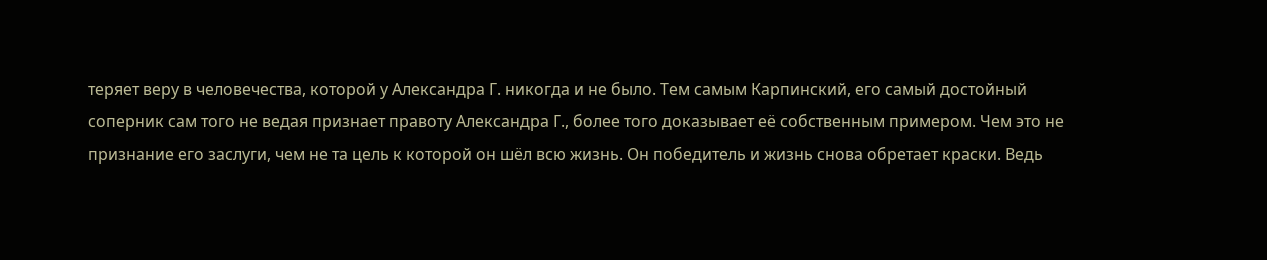теряет веру в человечества, которой у Александра Г. никогда и не было. Тем самым Карпинский, его самый достойный соперник сам того не ведая признает правоту Александра Г., более того доказывает её собственным примером. Чем это не признание его заслуги, чем не та цель к которой он шёл всю жизнь. Он победитель и жизнь снова обретает краски. Ведь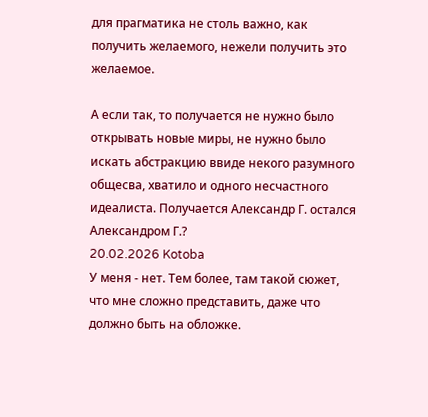для прагматика не столь важно, как получить желаемого, нежели получить это желаемое.

А если так, то получается не нужно было открывать новые миры, не нужно было искать абстракцию ввиде некого разумного общесва, хватило и одного несчастного идеалиста. Получается Александр Г. остался Александром Г.?
20.02.2026 Kotoba
У меня - нет. Тем более, там такой сюжет, что мне сложно представить, даже что должно быть на обложке.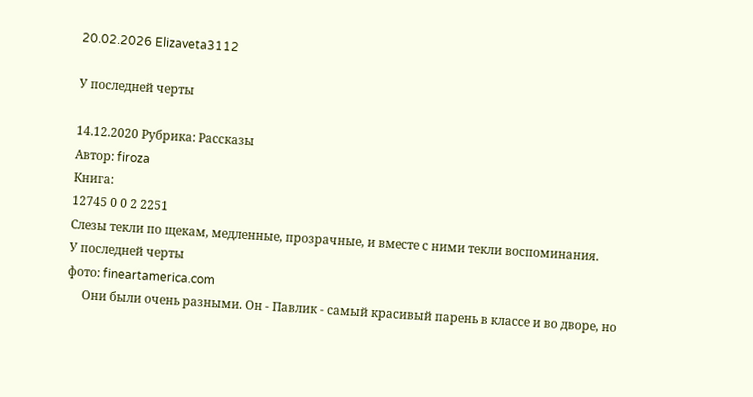20.02.2026 Elizaveta3112

У последней черты

14.12.2020 Рубрика: Рассказы
Автор: firoza
Книга:
12745 0 0 2 2251
Слезы текли по щекам, медленные, прозрачные, и вместе с ними текли воспоминания.
У последней черты
фото: fineartamerica.com
     Они были очень разными. Он - Павлик - самый красивый парень в классе и во дворе, но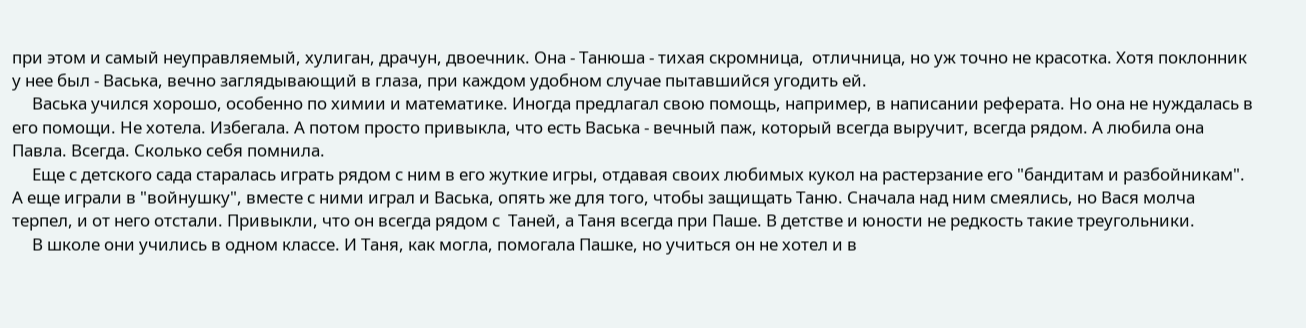при этом и самый неуправляемый, хулиган, драчун, двоечник. Она - Танюша - тихая скромница,  отличница, но уж точно не красотка. Хотя поклонник у нее был - Васька, вечно заглядывающий в глаза, при каждом удобном случае пытавшийся угодить ей.
     Васька учился хорошо, особенно по химии и математике. Иногда предлагал свою помощь, например, в написании реферата. Но она не нуждалась в его помощи. Не хотела. Избегала. А потом просто привыкла, что есть Васька - вечный паж, который всегда выручит, всегда рядом. А любила она Павла. Всегда. Сколько себя помнила.
     Еще с детского сада старалась играть рядом с ним в его жуткие игры, отдавая своих любимых кукол на растерзание его "бандитам и разбойникам". А еще играли в "войнушку", вместе с ними играл и Васька, опять же для того, чтобы защищать Таню. Сначала над ним смеялись, но Вася молча терпел, и от него отстали. Привыкли, что он всегда рядом с  Таней, а Таня всегда при Паше. В детстве и юности не редкость такие треугольники.
     В школе они учились в одном классе. И Таня, как могла, помогала Пашке, но учиться он не хотел и в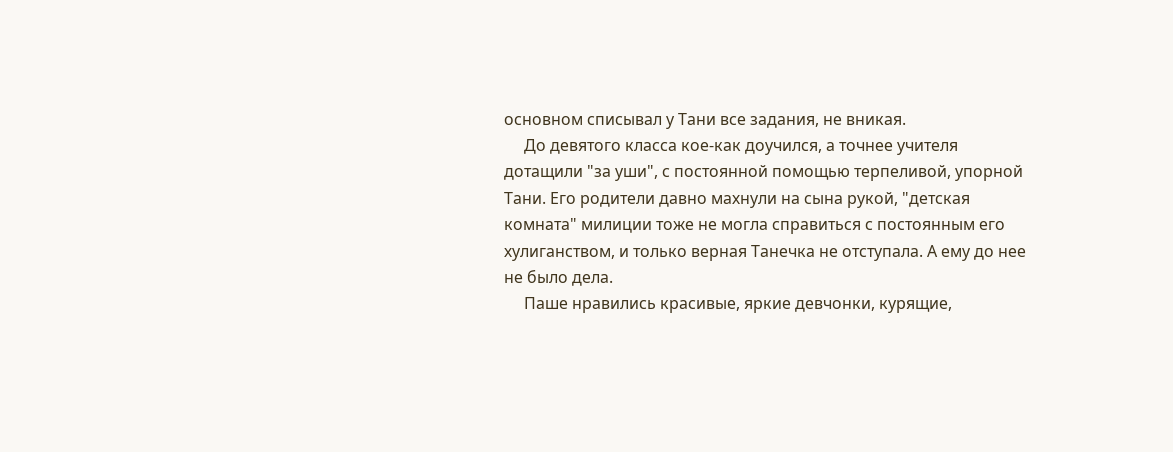основном списывал у Тани все задания, не вникая.
     До девятого класса кое-как доучился, а точнее учителя дотащили "за уши", с постоянной помощью терпеливой, упорной Тани. Его родители давно махнули на сына рукой, "детская комната" милиции тоже не могла справиться с постоянным его хулиганством, и только верная Танечка не отступала. А ему до нее не было дела.
     Паше нравились красивые, яркие девчонки, курящие,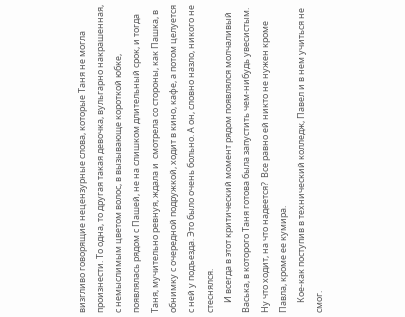визгливо говорящие нецензурные слова, которые Таня не могла произнести. То одна, то другая такая девочка, вульгарно накрашенная, с немыслимым цветом волос, в вызывающе короткой юбке,  появлялась рядом с Пашей, не на слишком длительный срок, и тогда Таня, мучительно ревнуя, ждала и  смотрела со стороны, как Пашка, в обнимку с очередной подружкой, ходит в кино, кафе, а потом целуется с ней у подъезда. Это было очень больно. А он, словно назло, никого не стеснялся.
     И всегда в этот критический момент рядом появлялся молчаливый Васька, в которого Таня готова была запустить чем-нибудь увесистым. Ну что ходит, на что надеется?  Все равно ей никто не нужен кроме Павла, кроме ее кумира.
     Кое-как поступив в технический колледж, Павел и в нем учиться не смог.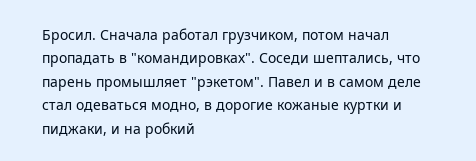Бросил. Сначала работал грузчиком, потом начал пропадать в "командировках". Соседи шептались, что парень промышляет "рэкетом". Павел и в самом деле стал одеваться модно, в дорогие кожаные куртки и  пиджаки, и на робкий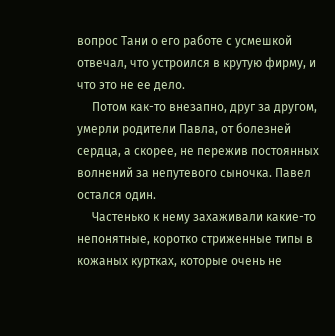вопрос Тани о его работе с усмешкой отвечал, что устроился в крутую фирму, и что это не ее дело.
     Потом как-то внезапно, друг за другом, умерли родители Павла, от болезней сердца, а скорее, не пережив постоянных волнений за непутевого сыночка. Павел остался один.
     Частенько к нему захаживали какие-то непонятные, коротко стриженные типы в кожаных куртках, которые очень не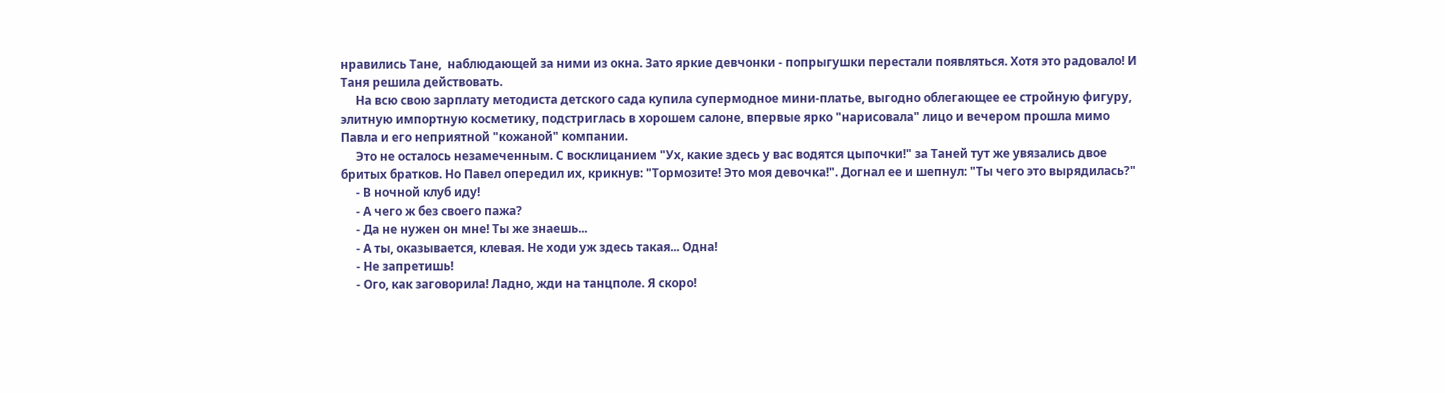нравились Тане,  наблюдающей за ними из окна. Зато яркие девчонки - попрыгушки перестали появляться. Хотя это радовало! И Таня решила действовать.
     На всю свою зарплату методиста детского сада купила супермодное мини-платье, выгодно облегающее ее стройную фигуру, элитную импортную косметику, подстриглась в хорошем салоне, впервые ярко "нарисовала" лицо и вечером прошла мимо Павла и его неприятной "кожаной" компании.
     Это не осталось незамеченным. С восклицанием "Ух, какие здесь у вас водятся цыпочки!" за Таней тут же увязались двое бритых братков. Но Павел опередил их, крикнув: "Тормозите! Это моя девочка!". Догнал ее и шепнул: "Ты чего это вырядилась?"
     - В ночной клуб иду!
     - А чего ж без своего пажа?
     - Да не нужен он мне! Ты же знаешь...
     - А ты, оказывается, клевая. Не ходи уж здесь такая... Одна!
     - Не запретишь!
     - Ого, как заговорила! Ладно, жди на танцполе. Я скоро!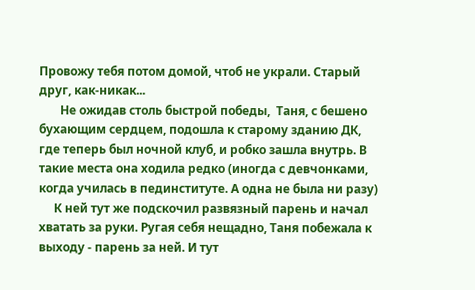Провожу тебя потом домой, чтоб не украли. Старый друг, как-никак...
       Не ожидав столь быстрой победы,  Таня, с бешено бухающим сердцем, подошла к старому зданию ДК, где теперь был ночной клуб, и робко зашла внутрь. В такие места она ходила редко (иногда с девчонками, когда училась в пединституте. А одна не была ни разу)
     К ней тут же подскочил развязный парень и начал хватать за руки. Ругая себя нещадно, Таня побежала к выходу - парень за ней. И тут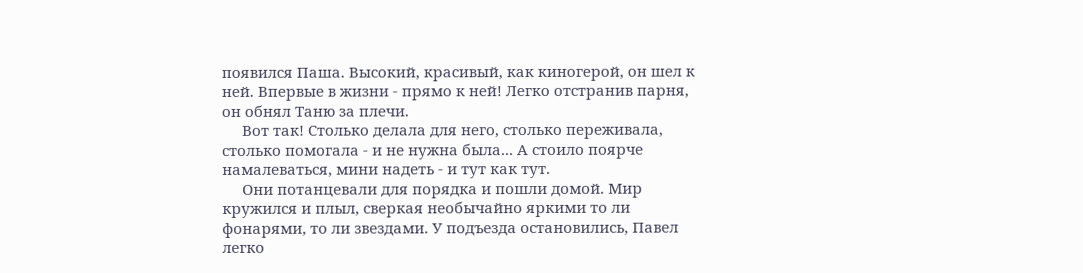появился Паша. Высокий, красивый, как киногерой, он шел к ней. Впервые в жизни - прямо к ней! Легко отстранив парня, он обнял Таню за плечи.
     Вот так! Столько делала для него, столько переживала, столько помогала - и не нужна была... А стоило поярче намалеваться, мини надеть - и тут как тут.
     Они потанцевали для порядка и пошли домой. Мир кружился и плыл, сверкая необычайно яркими то ли фонарями, то ли звездами. У подъезда остановились, Павел легко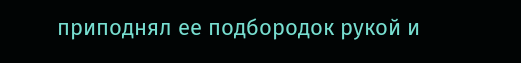приподнял ее подбородок рукой и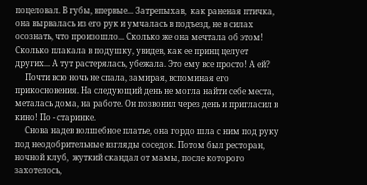поцеловал. В губы, впервые... Затрепыхав,  как раненая птичка, она вырвалась из его рук и умчалась в подъезд, не в силах осознать, что произошло... Сколько же она мечтала об этом! Сколько плакала в подушку, увидев, как ее принц целует других... А тут растерялась, убежала. Это ему все просто! А ей?
     Почти всю ночь не спала, замирая, вспоминая его прикосновения. На следующий день не могла найти себе места, металась дома, на работе. Он позвонил через день и пригласил в кино! По - старинке.
     Снова надев волшебное платье, она гордо шла с ним под руку под неодобрительные взгляды соседок. Потом был ресторан, ночной клуб,  жуткий скандал от мамы, после которого захотелось,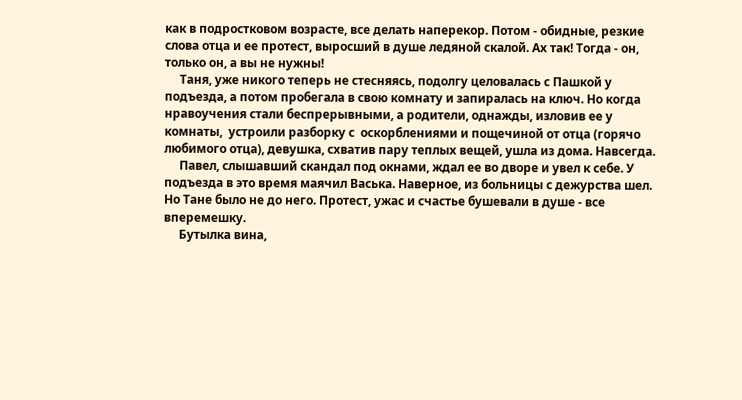как в подростковом возрасте, все делать наперекор. Потом - обидные, резкие слова отца и ее протест, выросший в душе ледяной скалой. Ах так! Тогда - он, только он, а вы не нужны!
     Таня, уже никого теперь не стесняясь, подолгу целовалась с Пашкой у подъезда, а потом пробегала в свою комнату и запиралась на ключ. Но когда  нравоучения стали беспрерывными, а родители, однажды, изловив ее у комнаты,  устроили разборку с  оскорблениями и пощечиной от отца (горячо любимого отца), девушка, схватив пару теплых вещей, ушла из дома. Навсегда.
     Павел, слышавший скандал под окнами, ждал ее во дворе и увел к себе. У подъезда в это время маячил Васька. Наверное, из больницы с дежурства шел. Но Тане было не до него. Протест, ужас и счастье бушевали в душе - все вперемешку.
     Бутылка вина,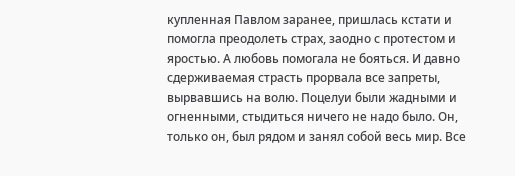купленная Павлом заранее, пришлась кстати и помогла преодолеть страх, заодно с протестом и яростью. А любовь помогала не бояться. И давно сдерживаемая страсть прорвала все запреты, вырвавшись на волю. Поцелуи были жадными и огненными, стыдиться ничего не надо было. Он, только он, был рядом и занял собой весь мир. Все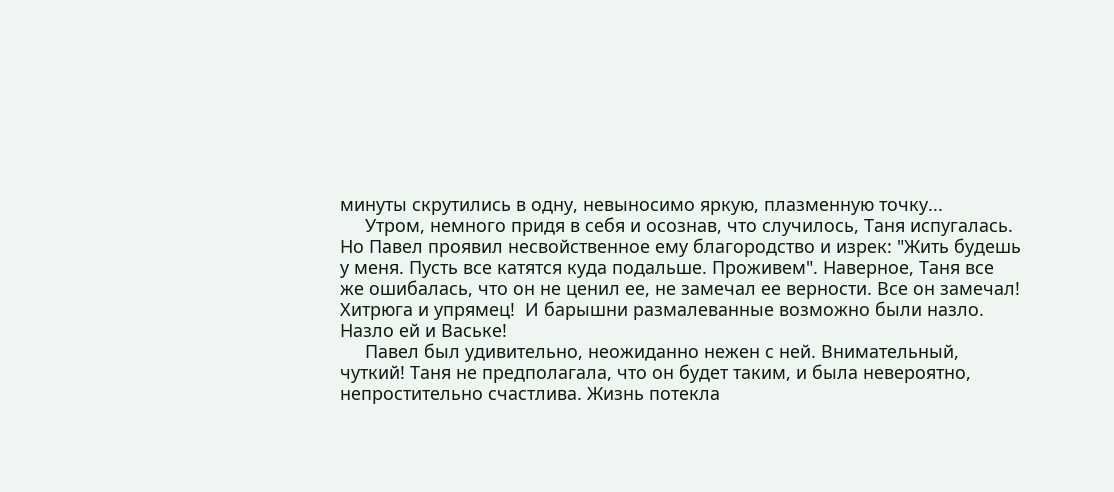минуты скрутились в одну, невыносимо яркую, плазменную точку...
     Утром, немного придя в себя и осознав, что случилось, Таня испугалась. Но Павел проявил несвойственное ему благородство и изрек: "Жить будешь у меня. Пусть все катятся куда подальше. Проживем". Наверное, Таня все же ошибалась, что он не ценил ее, не замечал ее верности. Все он замечал!  Хитрюга и упрямец!  И барышни размалеванные возможно были назло. Назло ей и Ваське!
     Павел был удивительно, неожиданно нежен с ней. Внимательный, чуткий! Таня не предполагала, что он будет таким, и была невероятно, непростительно счастлива. Жизнь потекла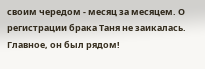своим чередом - месяц за месяцем. О регистрации брака Таня не заикалась. Главное, он был рядом!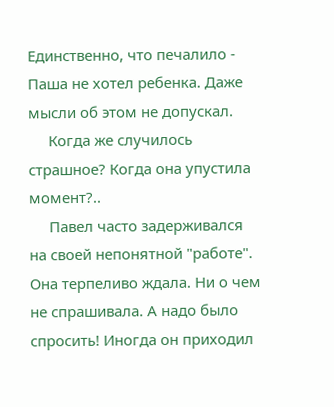Единственно, что печалило - Паша не хотел ребенка. Даже мысли об этом не допускал.
     Когда же случилось страшное? Когда она упустила момент?..
     Павел часто задерживался на своей непонятной "работе". Она терпеливо ждала. Ни о чем не спрашивала. А надо было спросить! Иногда он приходил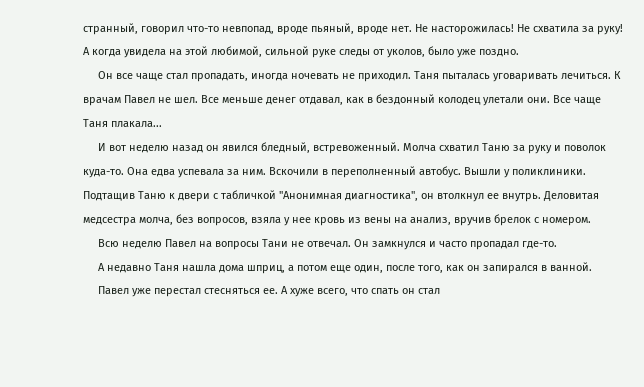странный, говорил что-то невпопад, вроде пьяный, вроде нет. Не насторожилась! Не схватила за руку! А когда увидела на этой любимой, сильной руке следы от уколов, было уже поздно.
     Он все чаще стал пропадать, иногда ночевать не приходил. Таня пыталась уговаривать лечиться. К врачам Павел не шел. Все меньше денег отдавал, как в бездонный колодец улетали они. Все чаще Таня плакала...
     И вот неделю назад он явился бледный, встревоженный. Молча схватил Таню за руку и поволок куда-то. Она едва успевала за ним. Вскочили в переполненный автобус. Вышли у поликлиники. Подтащив Таню к двери с табличкой "Анонимная диагностика", он втолкнул ее внутрь. Деловитая медсестра молча, без вопросов, взяла у нее кровь из вены на анализ, вручив брелок с номером.
     Всю неделю Павел на вопросы Тани не отвечал. Он замкнулся и часто пропадал где-то.
     А недавно Таня нашла дома шприц, а потом еще один, после того, как он запирался в ванной.
     Павел уже перестал стесняться ее. А хуже всего, что спать он стал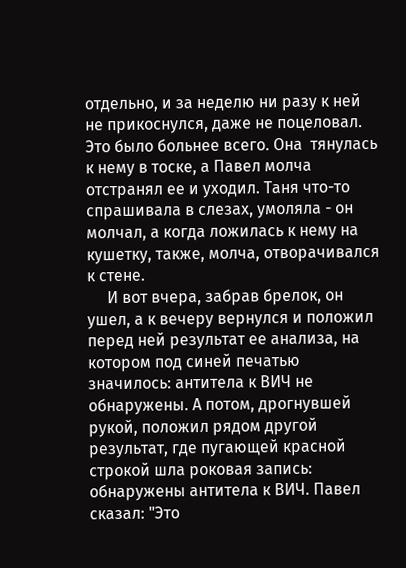отдельно, и за неделю ни разу к ней не прикоснулся, даже не поцеловал. Это было больнее всего. Она  тянулась к нему в тоске, а Павел молча отстранял ее и уходил. Таня что-то спрашивала в слезах, умоляла - он молчал, а когда ложилась к нему на кушетку, также, молча, отворачивался к стене.
     И вот вчера, забрав брелок, он ушел, а к вечеру вернулся и положил перед ней результат ее анализа, на котором под синей печатью значилось: антитела к ВИЧ не обнаружены. А потом, дрогнувшей рукой, положил рядом другой результат, где пугающей красной строкой шла роковая запись: обнаружены антитела к ВИЧ. Павел сказал: "Это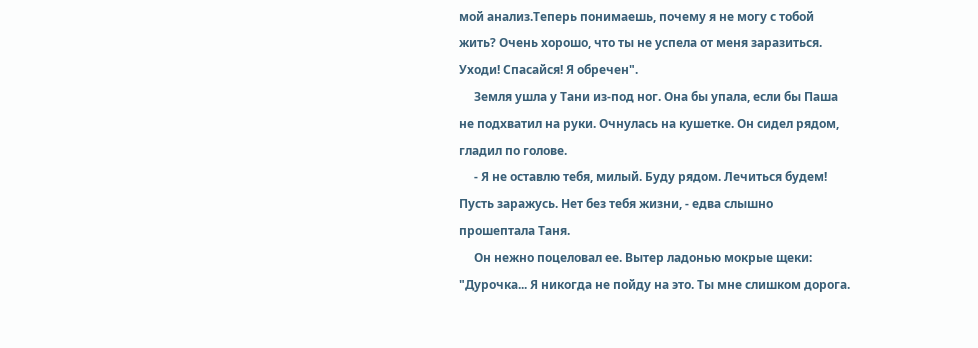мой анализ.Теперь понимаешь, почему я не могу с тобой жить? Очень хорошо, что ты не успела от меня заразиться. Уходи! Спасайся! Я обречен".
     Земля ушла у Тани из-под ног. Она бы упала, если бы Паша не подхватил на руки. Очнулась на кушетке. Он сидел рядом, гладил по голове.
     - Я не оставлю тебя, милый. Буду рядом. Лечиться будем! Пусть заражусь. Нет без тебя жизни, - едва слышно прошептала Таня.
     Он нежно поцеловал ее. Вытер ладонью мокрые щеки: "Дурочка... Я никогда не пойду на это. Ты мне слишком дорога.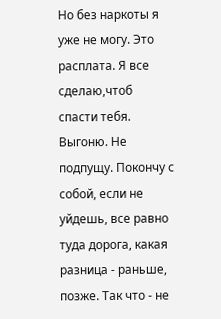Но без наркоты я уже не могу. Это расплата. Я все сделаю,чтоб спасти тебя. Выгоню. Не подпущу. Покончу с собой, если не уйдешь, все равно туда дорога, какая разница - раньше, позже. Так что - не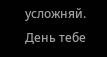усложняй. День тебе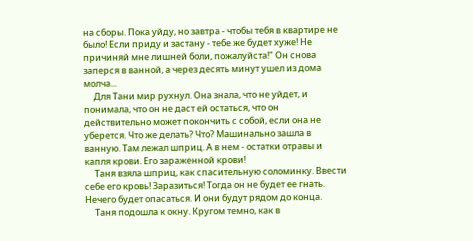на сборы. Пока уйду, но завтра - чтобы тебя в квартире не было! Если приду и застану - тебе же будет хуже! Не причиняй мне лишней боли, пожалуйста!" Он снова заперся в ванной, а через десять минут ушел из дома молча...
     Для Тани мир рухнул. Она знала, что не уйдет, и понимала, что он не даст ей остаться, что он действительно может покончить с собой, если она не уберется. Что же делать? Что? Машинально зашла в ванную. Там лежал шприц. А в нем - остатки отравы и капля крови. Его зараженной крови!
     Таня взяла шприц, как спасительную соломинку. Ввести себе его кровь! Заразиться! Тогда он не будет ее гнать. Нечего будет опасаться. И они будут рядом до конца.
     Таня подошла к окну. Кругом темно, как в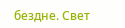бездне. Свет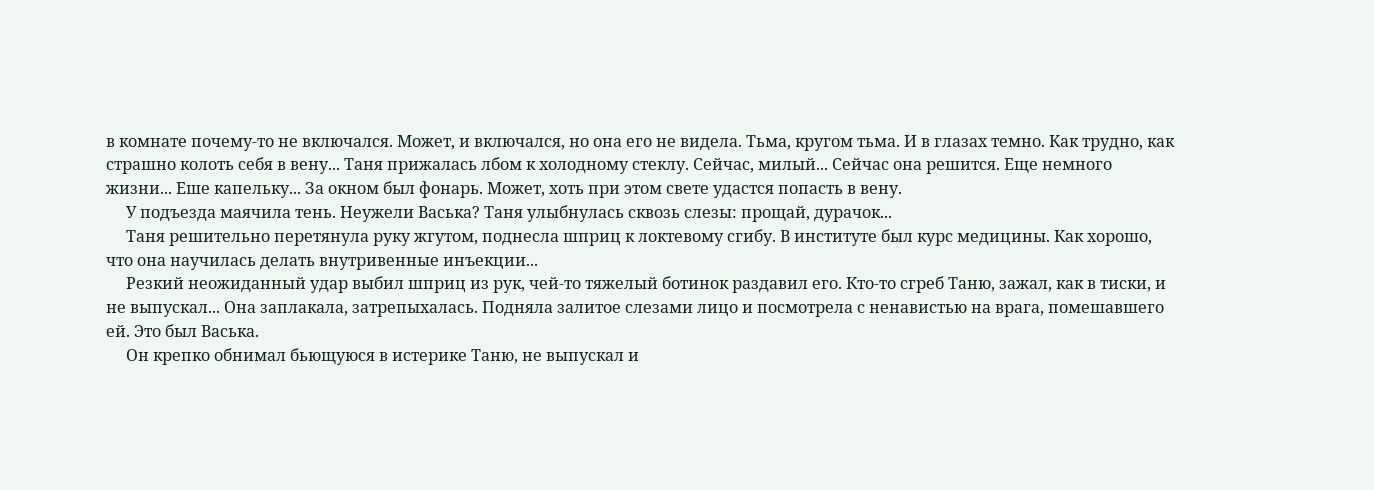в комнате почему-то не включался. Может, и включался, но она его не видела. Тьма, кругом тьма. И в глазах темно. Как трудно, как страшно колоть себя в вену... Таня прижалась лбом к холодному стеклу. Сейчас, милый... Сейчас она решится. Еще немного жизни... Еше капельку... За окном был фонарь. Может, хоть при этом свете удастся попасть в вену.
     У подъезда маячила тень. Неужели Васька? Таня улыбнулась сквозь слезы: прощай, дурачок...
     Таня решительно перетянула руку жгутом, поднесла шприц к локтевому сгибу. В институте был курс медицины. Как хорошо, что она научилась делать внутривенные инъекции...
     Резкий неожиданный удар выбил шприц из рук, чей-то тяжелый ботинок раздавил его. Кто-то сгреб Таню, зажал, как в тиски, и не выпускал... Она заплакала, затрепыхалась. Подняла залитое слезами лицо и посмотрела с ненавистью на врага, помешавшего ей. Это был Васька.
     Он крепко обнимал бьющуюся в истерике Таню, не выпускал и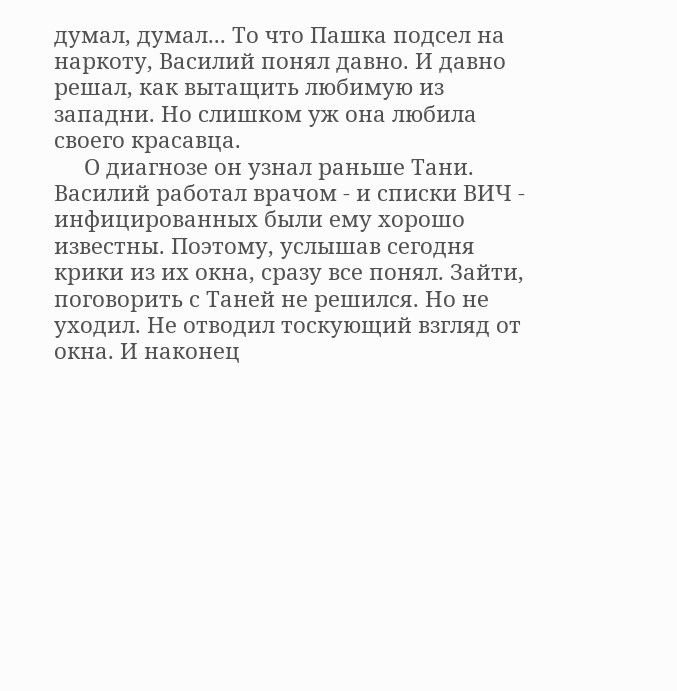думал, думал... То что Пашка подсел на наркоту, Василий понял давно. И давно решал, как вытащить любимую из западни. Но слишком уж она любила своего красавца.
     О диагнозе он узнал раньше Тани. Василий работал врачом - и списки ВИЧ - инфицированных были ему хорошо известны. Поэтому, услышав сегодня крики из их окна, сразу все понял. Зайти, поговорить с Таней не решился. Но не уходил. Не отводил тоскующий взгляд от окна. И наконец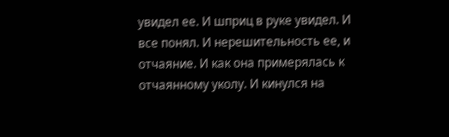увидел ее. И шприц в руке увидел. И все понял. И нерешительность ее, и отчаяние. И как она примерялась к отчаянному уколу. И кинулся на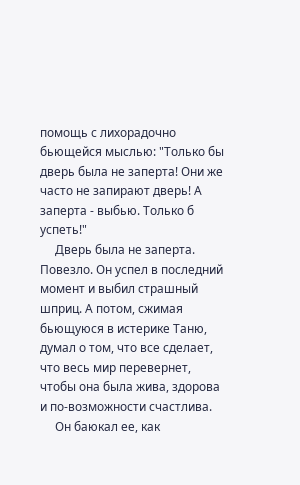помощь с лихорадочно бьющейся мыслью: "Только бы дверь была не заперта! Они же часто не запирают дверь! А заперта - выбью. Только б успеть!"
     Дверь была не заперта. Повезло. Он успел в последний момент и выбил страшный шприц. А потом, сжимая бьющуюся в истерике Таню, думал о том, что все сделает, что весь мир перевернет, чтобы она была жива, здорова и по-возможности счастлива.
     Он баюкал ее, как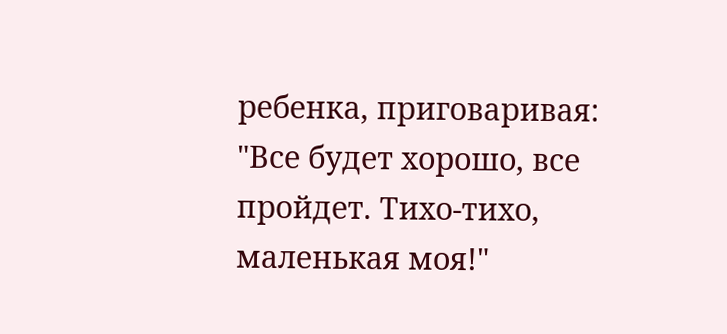ребенка, приговаривая: "Все будет хорошо, все пройдет. Тихо-тихо, маленькая моя!"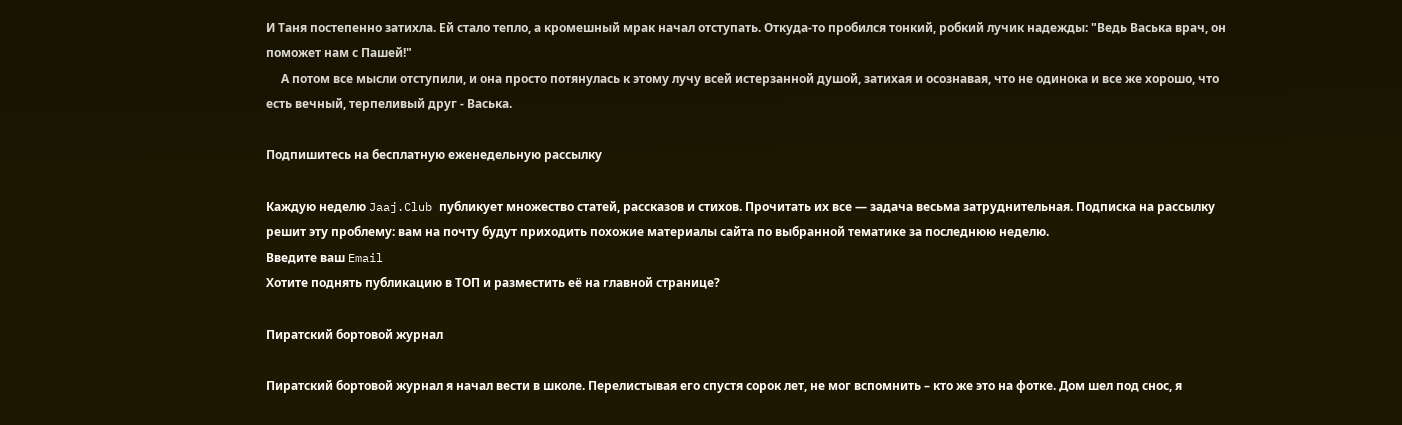И Таня постепенно затихла. Ей стало тепло, а кромешный мрак начал отступать. Откуда-то пробился тонкий, робкий лучик надежды: "Ведь Васька врач, он поможет нам с Пашей!"
     А потом все мысли отступили, и она просто потянулась к этому лучу всей истерзанной душой, затихая и осознавая, что не одинока и все же хорошо, что есть вечный, терпеливый друг - Васька.

Подпишитесь на бесплатную еженедельную рассылку

Каждую неделю Jaaj.Club публикует множество статей, рассказов и стихов. Прочитать их все — задача весьма затруднительная. Подписка на рассылку решит эту проблему: вам на почту будут приходить похожие материалы сайта по выбранной тематике за последнюю неделю.
Введите ваш Email
Хотите поднять публикацию в ТОП и разместить её на главной странице?

Пиратский бортовой журнал

Пиратский бортовой журнал я начал вести в школе. Перелистывая его спустя сорок лет, не мог вспомнить – кто же это на фотке. Дом шел под снос, я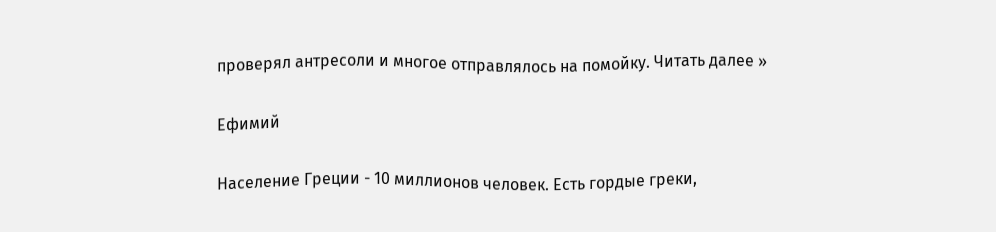проверял антресоли и многое отправлялось на помойку. Читать далее »

Ефимий

Население Греции - 10 миллионов человек. Есть гордые греки,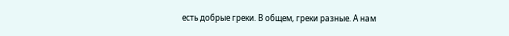есть добрые греки. В общем, греки разные. А нам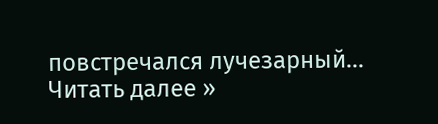повстречался лучезарный... Читать далее »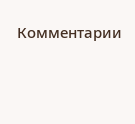Комментарии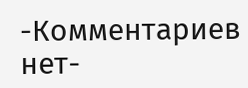-Комментариев нет-